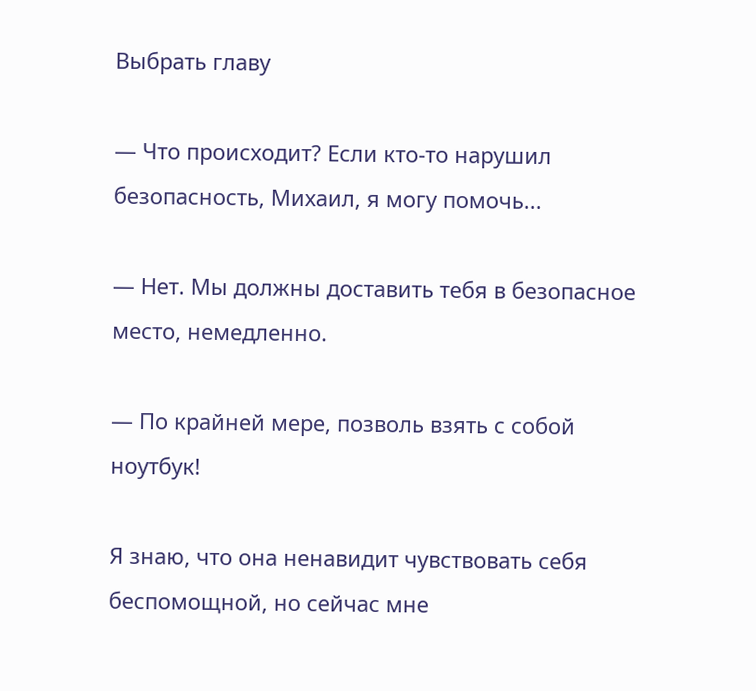Выбрать главу

— Что происходит? Если кто-то нарушил безопасность, Михаил, я могу помочь...

— Нет. Мы должны доставить тебя в безопасное место, немедленно.

— По крайней мере, позволь взять с собой ноутбук!

Я знаю, что она ненавидит чувствовать себя беспомощной, но сейчас мне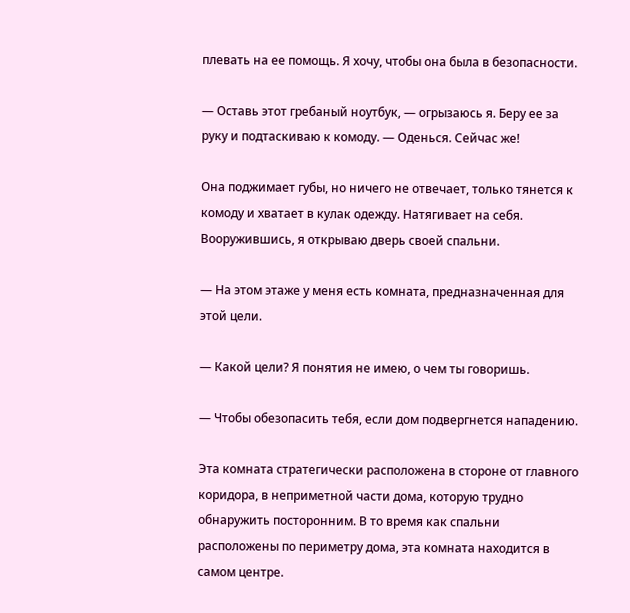плевать на ее помощь. Я хочу, чтобы она была в безопасности.

— Оставь этот гребаный ноутбук, — огрызаюсь я. Беру ее за руку и подтаскиваю к комоду. — Оденься. Сейчас же!

Она поджимает губы, но ничего не отвечает, только тянется к комоду и хватает в кулак одежду. Натягивает на себя. Вооружившись, я открываю дверь своей спальни.

— На этом этаже у меня есть комната, предназначенная для этой цели.

— Какой цели? Я понятия не имею, о чем ты говоришь.

— Чтобы обезопасить тебя, если дом подвергнется нападению.

Эта комната стратегически расположена в стороне от главного коридора, в неприметной части дома, которую трудно обнаружить посторонним. В то время как спальни расположены по периметру дома, эта комната находится в самом центре.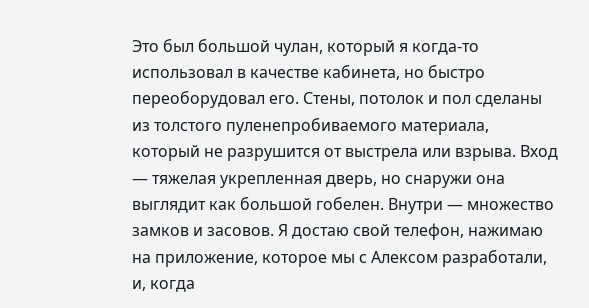Это был большой чулан, который я когда-то использовал в качестве кабинета, но быстро переоборудовал его. Стены, потолок и пол сделаны из толстого пуленепробиваемого материала, который не разрушится от выстрела или взрыва. Вход — тяжелая укрепленная дверь, но снаружи она выглядит как большой гобелен. Внутри — множество замков и засовов. Я достаю свой телефон, нажимаю на приложение, которое мы с Алексом разработали, и, когда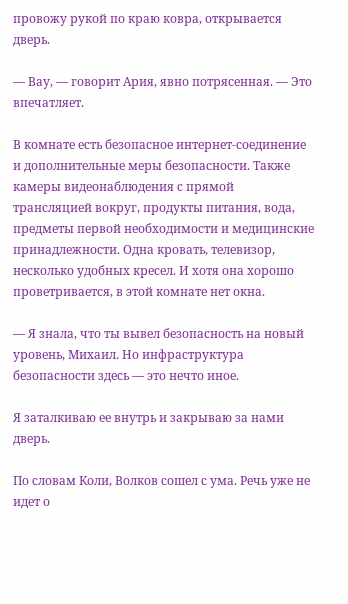провожу рукой по краю ковра, открывается дверь.

— Вау, — говорит Ария, явно потрясенная. — Это впечатляет.

В комнате есть безопасное интернет-соединение и дополнительные меры безопасности. Также камеры видеонаблюдения с прямой трансляцией вокруг, продукты питания, вода, предметы первой необходимости и медицинские принадлежности. Одна кровать, телевизор, несколько удобных кресел. И хотя она хорошо проветривается, в этой комнате нет окна.

— Я знала, что ты вывел безопасность на новый уровень, Михаил. Но инфраструктура безопасности здесь — это нечто иное.

Я заталкиваю ее внутрь и закрываю за нами дверь.

По словам Коли, Волков сошел с ума. Речь уже не идет о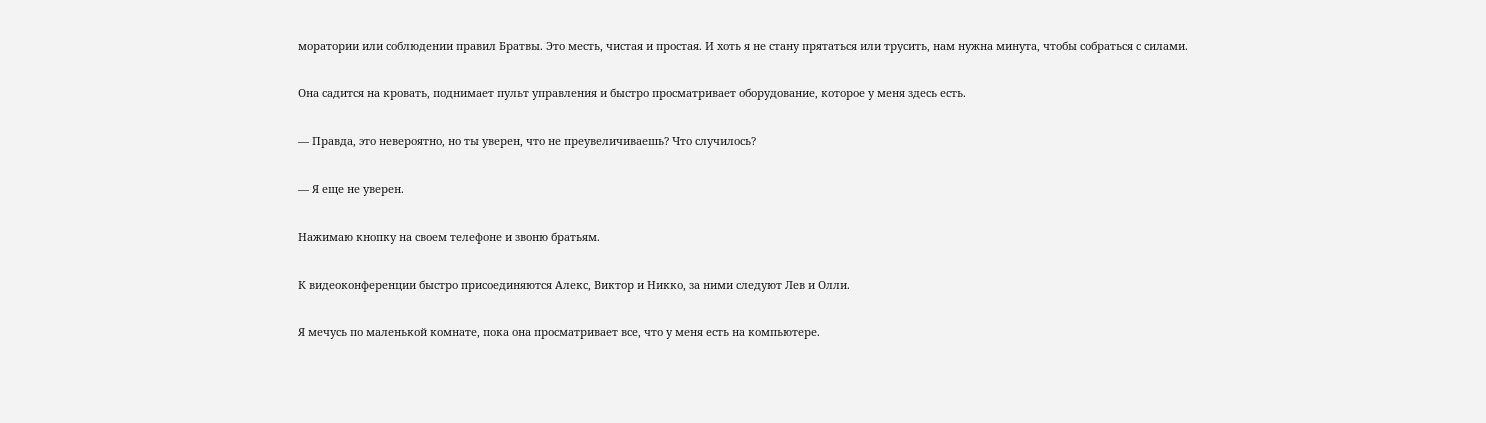моратории или соблюдении правил Братвы. Это месть, чистая и простая. И хоть я не стану прятаться или трусить, нам нужна минута, чтобы собраться с силами.

Она садится на кровать, поднимает пульт управления и быстро просматривает оборудование, которое у меня здесь есть.

— Правда, это невероятно, но ты уверен, что не преувеличиваешь? Что случилось?

— Я еще не уверен.

Нажимаю кнопку на своем телефоне и звоню братьям.

К видеоконференции быстро присоединяются Алекс, Виктор и Никко, за ними следуют Лев и Олли.

Я мечусь по маленькой комнате, пока она просматривает все, что у меня есть на компьютере.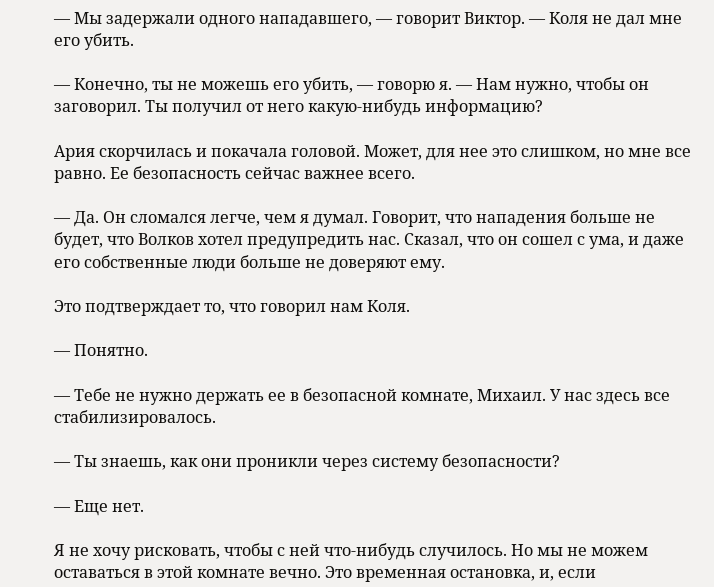— Мы задержали одного нападавшего, — говорит Виктор. — Коля не дал мне его убить.

— Конечно, ты не можешь его убить, — говорю я. — Нам нужно, чтобы он заговорил. Ты получил от него какую-нибудь информацию?

Ария скорчилась и покачала головой. Может, для нее это слишком, но мне все равно. Ее безопасность сейчас важнее всего.

— Да. Он сломался легче, чем я думал. Говорит, что нападения больше не будет, что Волков хотел предупредить нас. Сказал, что он сошел с ума, и даже его собственные люди больше не доверяют ему.

Это подтверждает то, что говорил нам Коля.

— Понятно.

— Тебе не нужно держать ее в безопасной комнате, Михаил. У нас здесь все стабилизировалось.

— Ты знаешь, как они проникли через систему безопасности?

— Еще нет.

Я не хочу рисковать, чтобы с ней что-нибудь случилось. Но мы не можем оставаться в этой комнате вечно. Это временная остановка, и, если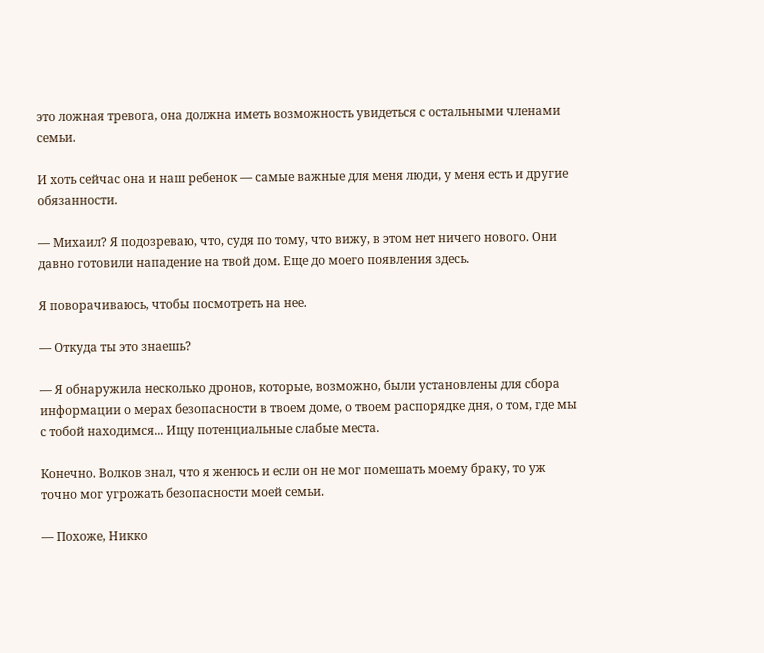это ложная тревога, она должна иметь возможность увидеться с остальными членами семьи.

И хоть сейчас она и наш ребенок — самые важные для меня люди, у меня есть и другие обязанности.

— Михаил? Я подозреваю, что, судя по тому, что вижу, в этом нет ничего нового. Они давно готовили нападение на твой дом. Еще до моего появления здесь.

Я поворачиваюсь, чтобы посмотреть на нее.

— Откуда ты это знаешь?

— Я обнаружила несколько дронов, которые, возможно, были установлены для сбора информации о мерах безопасности в твоем доме, о твоем распорядке дня, о том, где мы с тобой находимся... Ищу потенциальные слабые места.

Конечно. Волков знал, что я женюсь и если он не мог помешать моему браку, то уж точно мог угрожать безопасности моей семьи.

— Похоже, Никко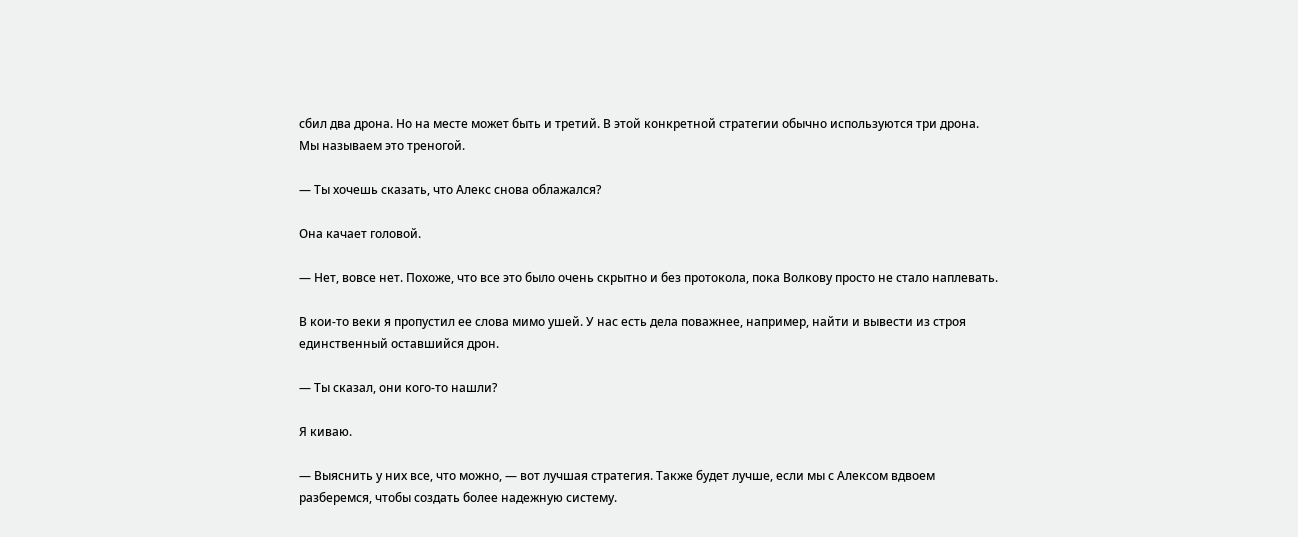сбил два дрона. Но на месте может быть и третий. В этой конкретной стратегии обычно используются три дрона. Мы называем это треногой.

— Ты хочешь сказать, что Алекс снова облажался?

Она качает головой.

— Нет, вовсе нет. Похоже, что все это было очень скрытно и без протокола, пока Волкову просто не стало наплевать.

В кои-то веки я пропустил ее слова мимо ушей. У нас есть дела поважнее, например, найти и вывести из строя единственный оставшийся дрон.

— Ты сказал, они кого-то нашли?

Я киваю.

— Выяснить у них все, что можно, — вот лучшая стратегия. Также будет лучше, если мы с Алексом вдвоем разберемся, чтобы создать более надежную систему.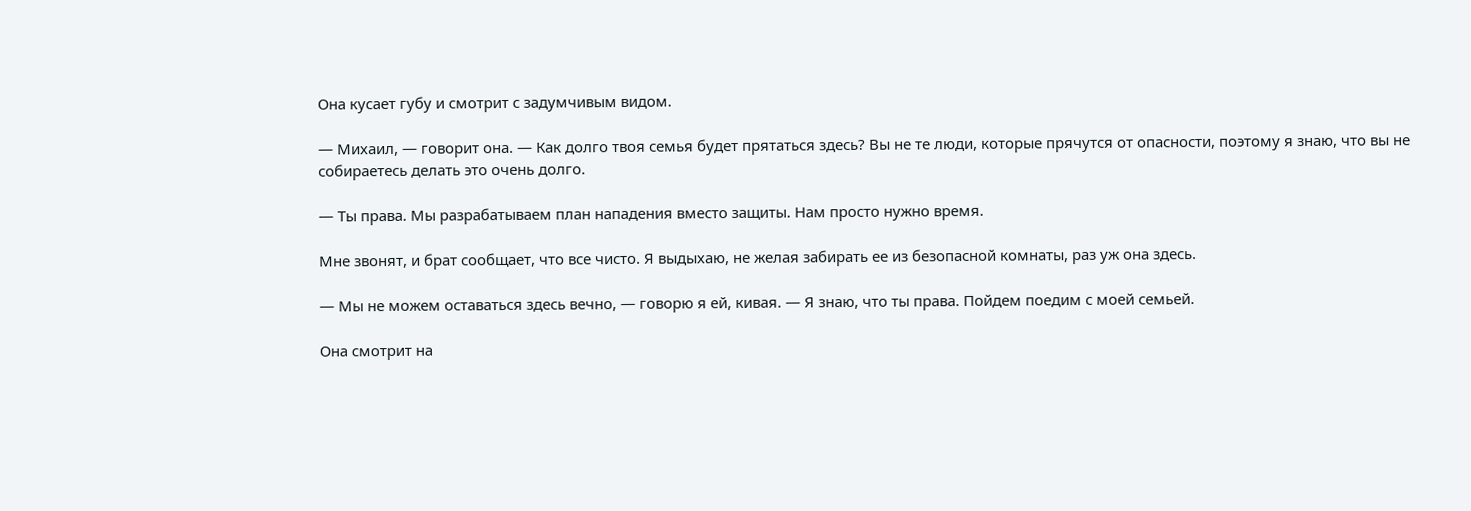Она кусает губу и смотрит с задумчивым видом.

— Михаил, — говорит она. — Как долго твоя семья будет прятаться здесь? Вы не те люди, которые прячутся от опасности, поэтому я знаю, что вы не собираетесь делать это очень долго.

— Ты права. Мы разрабатываем план нападения вместо защиты. Нам просто нужно время.

Мне звонят, и брат сообщает, что все чисто. Я выдыхаю, не желая забирать ее из безопасной комнаты, раз уж она здесь.

— Мы не можем оставаться здесь вечно, — говорю я ей, кивая. — Я знаю, что ты права. Пойдем поедим с моей семьей.

Она смотрит на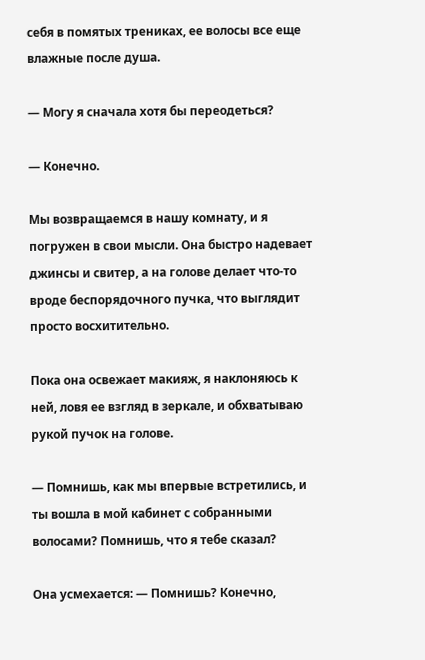себя в помятых трениках, ее волосы все еще влажные после душа.

— Могу я сначала хотя бы переодеться?

— Конечно.

Мы возвращаемся в нашу комнату, и я погружен в свои мысли. Она быстро надевает джинсы и свитер, а на голове делает что-то вроде беспорядочного пучка, что выглядит просто восхитительно.

Пока она освежает макияж, я наклоняюсь к ней, ловя ее взгляд в зеркале, и обхватываю рукой пучок на голове.

— Помнишь, как мы впервые встретились, и ты вошла в мой кабинет с собранными волосами? Помнишь, что я тебе сказал?

Она усмехается: — Помнишь? Конечно,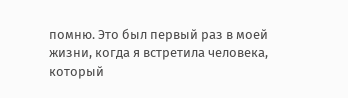помню. Это был первый раз в моей жизни, когда я встретила человека, который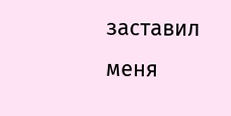заставил меня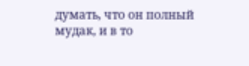думать, что он полный мудак, и в то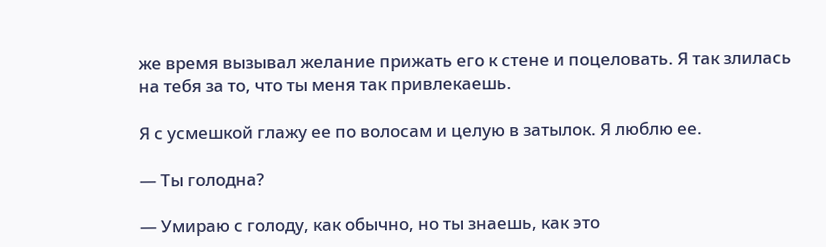же время вызывал желание прижать его к стене и поцеловать. Я так злилась на тебя за то, что ты меня так привлекаешь.

Я с усмешкой глажу ее по волосам и целую в затылок. Я люблю ее.

— Ты голодна?

— Умираю с голоду, как обычно, но ты знаешь, как это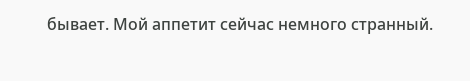бывает. Мой аппетит сейчас немного странный.